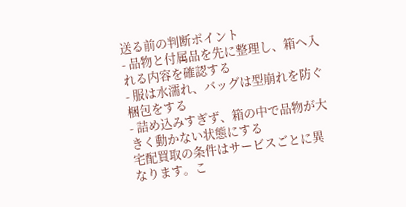送る前の判断ポイント
- 品物と付属品を先に整理し、箱へ入れる内容を確認する
- 服は水濡れ、バッグは型崩れを防ぐ梱包をする
- 詰め込みすぎず、箱の中で品物が大きく動かない状態にする
宅配買取の条件はサービスごとに異なります。こ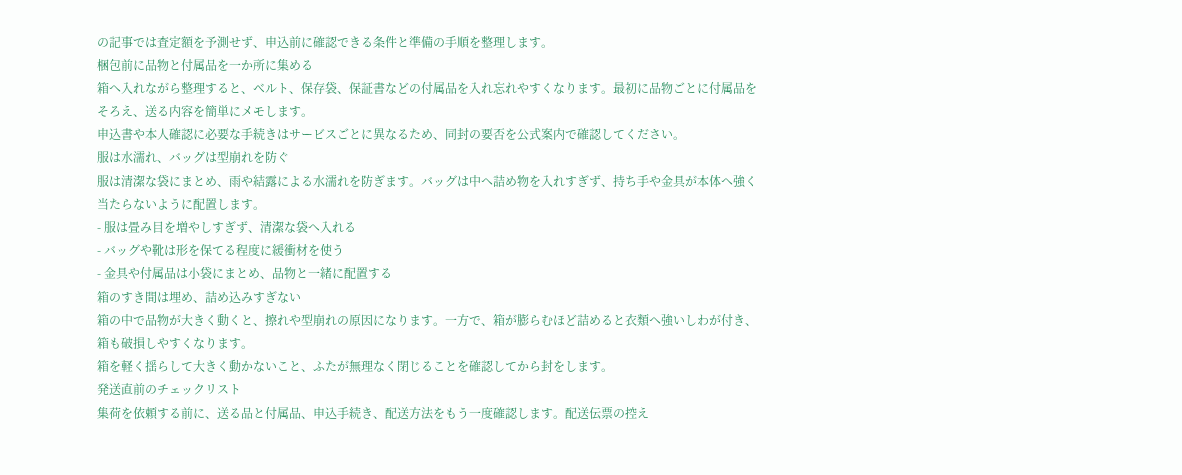の記事では査定額を予測せず、申込前に確認できる条件と準備の手順を整理します。
梱包前に品物と付属品を一か所に集める
箱へ入れながら整理すると、ベルト、保存袋、保証書などの付属品を入れ忘れやすくなります。最初に品物ごとに付属品をそろえ、送る内容を簡単にメモします。
申込書や本人確認に必要な手続きはサービスごとに異なるため、同封の要否を公式案内で確認してください。
服は水濡れ、バッグは型崩れを防ぐ
服は清潔な袋にまとめ、雨や結露による水濡れを防ぎます。バッグは中へ詰め物を入れすぎず、持ち手や金具が本体へ強く当たらないように配置します。
- 服は畳み目を増やしすぎず、清潔な袋へ入れる
- バッグや靴は形を保てる程度に緩衝材を使う
- 金具や付属品は小袋にまとめ、品物と一緒に配置する
箱のすき間は埋め、詰め込みすぎない
箱の中で品物が大きく動くと、擦れや型崩れの原因になります。一方で、箱が膨らむほど詰めると衣類へ強いしわが付き、箱も破損しやすくなります。
箱を軽く揺らして大きく動かないこと、ふたが無理なく閉じることを確認してから封をします。
発送直前のチェックリスト
集荷を依頼する前に、送る品と付属品、申込手続き、配送方法をもう一度確認します。配送伝票の控え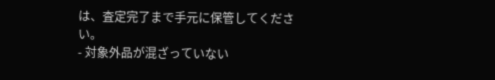は、査定完了まで手元に保管してください。
- 対象外品が混ざっていない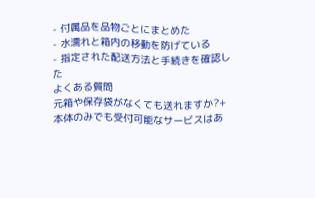- 付属品を品物ごとにまとめた
- 水濡れと箱内の移動を防げている
- 指定された配送方法と手続きを確認した
よくある質問
元箱や保存袋がなくても送れますか?+
本体のみでも受付可能なサービスはあ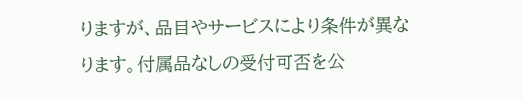りますが、品目やサービスにより条件が異なります。付属品なしの受付可否を公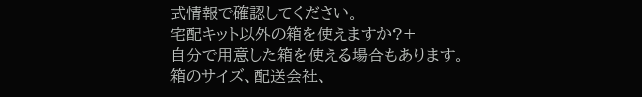式情報で確認してください。
宅配キット以外の箱を使えますか?+
自分で用意した箱を使える場合もあります。箱のサイズ、配送会社、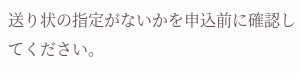送り状の指定がないかを申込前に確認してください。